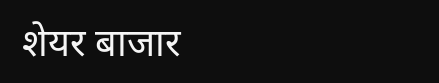शेयर बाजार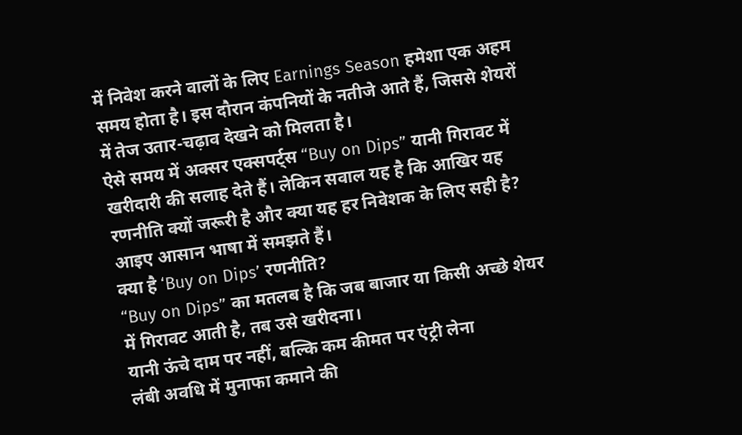में निवेश करने वालों के लिए Earnings Season हमेशा एक अहम समय होता है। इस दौरान कंपनियों के नतीजे आते हैं, जिससे शेयरों में तेज उतार-चढ़ाव देखने को मिलता है।
ऐसे समय में अक्सर एक्सपर्ट्स “Buy on Dips” यानी गिरावट में खरीदारी की सलाह देते हैं। लेकिन सवाल यह है कि आखिर यह रणनीति क्यों जरूरी है और क्या यह हर निवेशक के लिए सही है?
आइए आसान भाषा में समझते हैं।
क्या है ‘Buy on Dips’ रणनीति?
“Buy on Dips” का मतलब है कि जब बाजार या किसी अच्छे शेयर में गिरावट आती है, तब उसे खरीदना।
यानी ऊंचे दाम पर नहीं, बल्कि कम कीमत पर एंट्री लेना
लंबी अवधि में मुनाफा कमाने की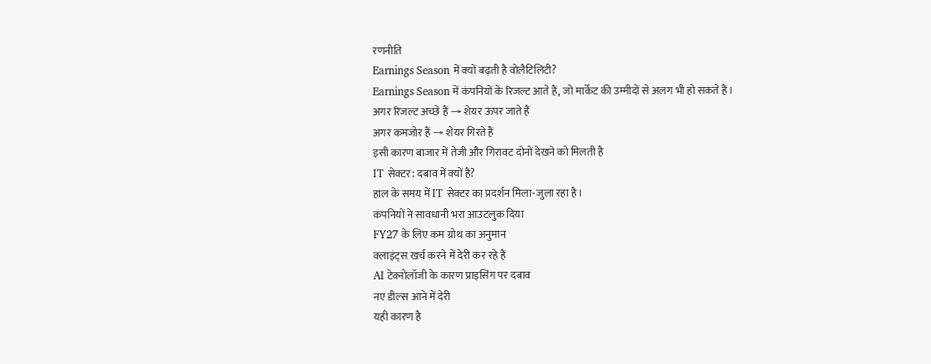रणनीति
Earnings Season में क्यों बढ़ती है वोलैटिलिटी?
Earnings Season में कंपनियों के रिजल्ट आते हैं, जो मार्केट की उम्मीदों से अलग भी हो सकते हैं।
अगर रिजल्ट अच्छे हैं → शेयर ऊपर जाते हैं
अगर कमजोर हैं → शेयर गिरते हैं
इसी कारण बाजार में तेजी और गिरावट दोनों देखने को मिलती है
IT सेक्टर: दबाव में क्यों है?
हाल के समय में IT सेक्टर का प्रदर्शन मिला-जुला रहा है।
कंपनियों ने सावधानी भरा आउटलुक दिया
FY27 के लिए कम ग्रोथ का अनुमान
क्लाइंट्स खर्च करने में देरी कर रहे हैं
AI टेक्नोलॉजी के कारण प्राइसिंग पर दबाव
नए डील्स आने में देरी
यही कारण है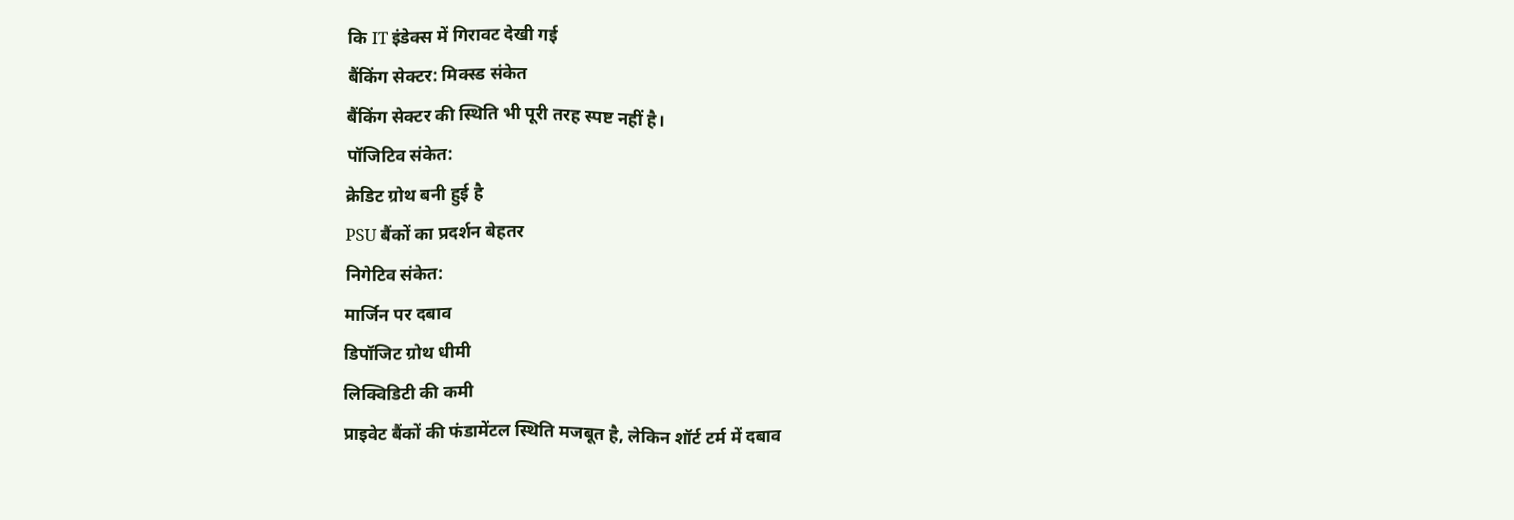कि IT इंडेक्स में गिरावट देखी गई
बैंकिंग सेक्टर: मिक्स्ड संकेत
बैंकिंग सेक्टर की स्थिति भी पूरी तरह स्पष्ट नहीं है।
पॉजिटिव संकेत:
क्रेडिट ग्रोथ बनी हुई है
PSU बैंकों का प्रदर्शन बेहतर
निगेटिव संकेत:
मार्जिन पर दबाव
डिपॉजिट ग्रोथ धीमी
लिक्विडिटी की कमी
प्राइवेट बैंकों की फंडामेंटल स्थिति मजबूत है, लेकिन शॉर्ट टर्म में दबाव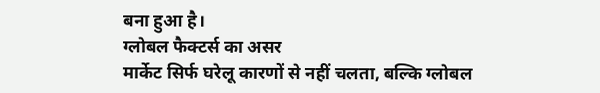बना हुआ है।
ग्लोबल फैक्टर्स का असर
मार्केट सिर्फ घरेलू कारणों से नहीं चलता, बल्कि ग्लोबल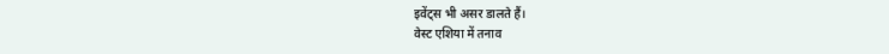इवेंट्स भी असर डालते हैं।
वेस्ट एशिया में तनाव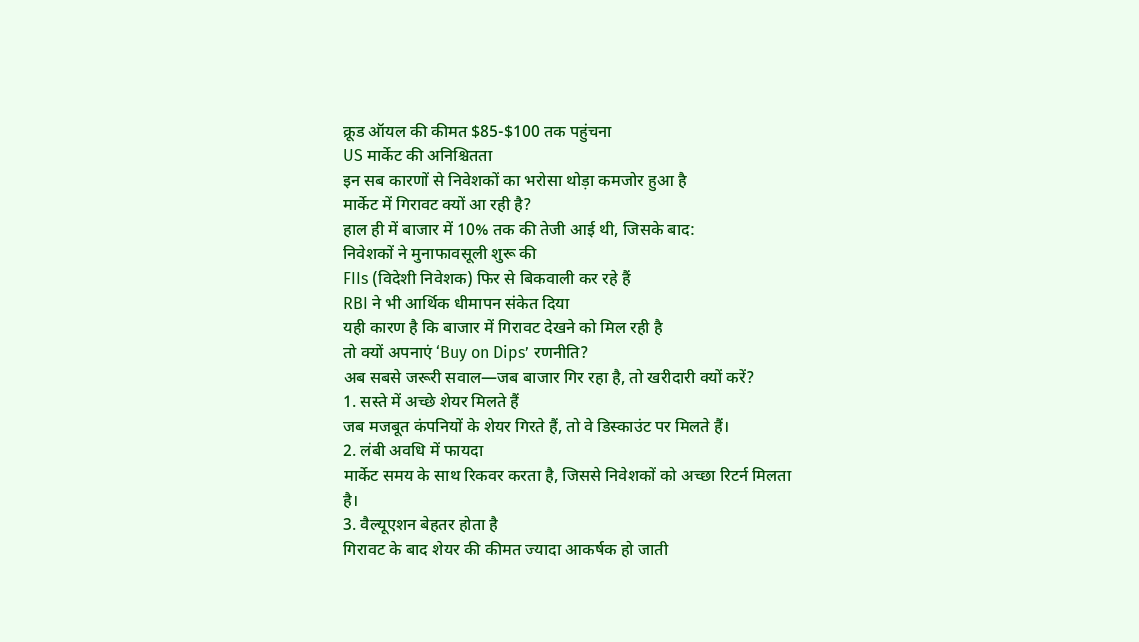क्रूड ऑयल की कीमत $85-$100 तक पहुंचना
US मार्केट की अनिश्चितता
इन सब कारणों से निवेशकों का भरोसा थोड़ा कमजोर हुआ है
मार्केट में गिरावट क्यों आ रही है?
हाल ही में बाजार में 10% तक की तेजी आई थी, जिसके बाद:
निवेशकों ने मुनाफावसूली शुरू की
FIIs (विदेशी निवेशक) फिर से बिकवाली कर रहे हैं
RBI ने भी आर्थिक धीमापन संकेत दिया
यही कारण है कि बाजार में गिरावट देखने को मिल रही है
तो क्यों अपनाएं ‘Buy on Dips’ रणनीति?
अब सबसे जरूरी सवाल—जब बाजार गिर रहा है, तो खरीदारी क्यों करें?
1. सस्ते में अच्छे शेयर मिलते हैं
जब मजबूत कंपनियों के शेयर गिरते हैं, तो वे डिस्काउंट पर मिलते हैं।
2. लंबी अवधि में फायदा
मार्केट समय के साथ रिकवर करता है, जिससे निवेशकों को अच्छा रिटर्न मिलता है।
3. वैल्यूएशन बेहतर होता है
गिरावट के बाद शेयर की कीमत ज्यादा आकर्षक हो जाती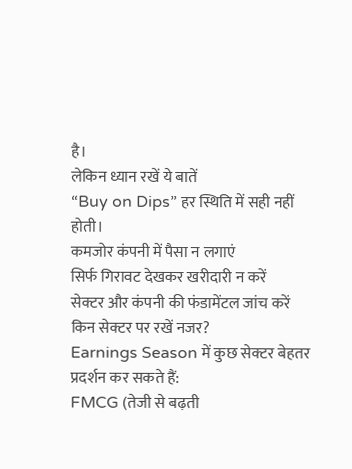है।
लेकिन ध्यान रखें ये बातें
“Buy on Dips” हर स्थिति में सही नहीं होती।
कमजोर कंपनी में पैसा न लगाएं
सिर्फ गिरावट देखकर खरीदारी न करें
सेक्टर और कंपनी की फंडामेंटल जांच करें
किन सेक्टर पर रखें नजर?
Earnings Season में कुछ सेक्टर बेहतर प्रदर्शन कर सकते हैं:
FMCG (तेजी से बढ़ती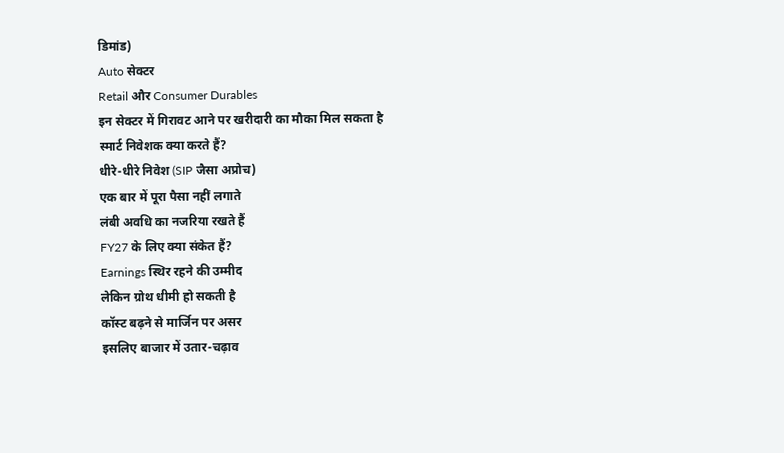डिमांड)
Auto सेक्टर
Retail और Consumer Durables
इन सेक्टर में गिरावट आने पर खरीदारी का मौका मिल सकता है
स्मार्ट निवेशक क्या करते हैं?
धीरे-धीरे निवेश (SIP जैसा अप्रोच)
एक बार में पूरा पैसा नहीं लगाते
लंबी अवधि का नजरिया रखते हैं
FY27 के लिए क्या संकेत हैं?
Earnings स्थिर रहने की उम्मीद
लेकिन ग्रोथ धीमी हो सकती है
कॉस्ट बढ़ने से मार्जिन पर असर
इसलिए बाजार में उतार-चढ़ाव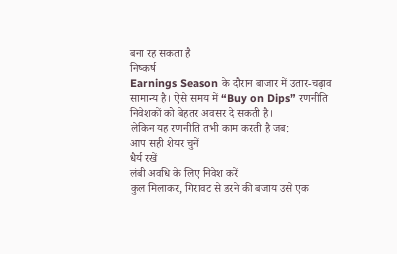बना रह सकता है
निष्कर्ष
Earnings Season के दौरान बाजार में उतार-चढ़ाव सामान्य है। ऐसे समय में “Buy on Dips” रणनीति निवेशकों को बेहतर अवसर दे सकती है।
लेकिन यह रणनीति तभी काम करती है जब:
आप सही शेयर चुनें
धैर्य रखें
लंबी अवधि के लिए निवेश करें
कुल मिलाकर, गिरावट से डरने की बजाय उसे एक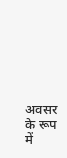अवसर के रूप में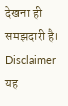देखना ही समझदारी है।
Disclaimer
यह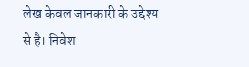लेख केवल जानकारी के उद्देश्य से है। निवेश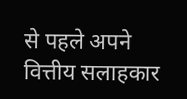से पहले अपने वित्तीय सलाहकार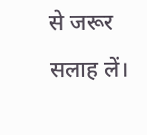से जरूर सलाह लें।